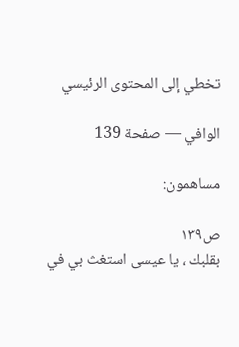تخطي إلى المحتوى الرئيسي

الوافي — صفحة 139

مساهمون:

ص١٣٩
بقلبك ، يا عيسى استغث بي في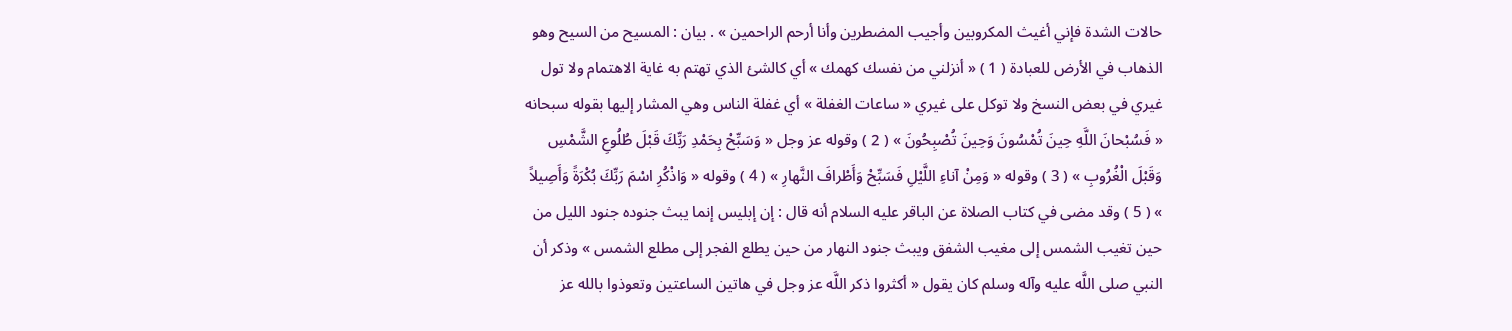حالات الشدة فإني أغيث المكروبين وأجيب المضطرين وأنا أرحم الراحمين » . بيان : المسيح من السيح وهو الذهاب في الأرض للعبادة ( 1 ) « أنزلني من نفسك كهمك » أي كالشئ الذي تهتم به غاية الاهتمام ولا تول غيري في بعض النسخ ولا توكل على غيري « ساعات الغفلة » أي غفلة الناس وهي المشار إليها بقوله سبحانه « فَسُبْحانَ اللَّهِ حِينَ تُمْسُونَ وَحِينَ تُصْبِحُونَ » ( 2 ) وقوله عز وجل « وَسَبِّحْ بِحَمْدِ رَبِّكَ قَبْلَ طُلُوعِ الشَّمْسِ وَقَبْلَ الْغُرُوبِ » ( 3 ) وقوله « وَمِنْ آناءِ اللَّيْلِ فَسَبِّحْ وَأَطْرافَ النَّهارِ » ( 4 ) وقوله « وَاذْكُرِ اسْمَ رَبِّكَ بُكْرَةً وَأَصِيلاً » ( 5 ) وقد مضى في كتاب الصلاة عن الباقر عليه السلام أنه قال : إن إبليس إنما يبث جنوده جنود الليل من حين تغيب الشمس إلى مغيب الشفق ويبث جنود النهار من حين يطلع الفجر إلى مطلع الشمس » وذكر أن النبي صلى اللَّه عليه وآله وسلم كان يقول « أكثروا ذكر اللَّه عز وجل في هاتين الساعتين وتعوذوا بالله عز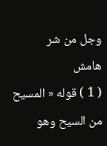وجل من شر
هامش
( 1 ) قوله « المسيح من السيح وهو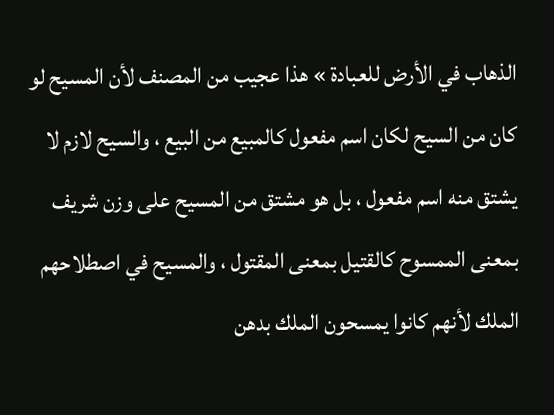الذهاب في الأرض للعبادة » هذا عجيب من المصنف لأن المسيح لو كان من السيح لكان اسم مفعول كالمبيع من البيع ، والسيح لازم لا يشتق منه اسم مفعول ، بل هو مشتق من المسيح على وزن شريف بمعنى الممسوح كالقتيل بمعنى المقتول ، والمسيح في اصطلاحهم الملك لأنهم كانوا يمسحون الملك بدهن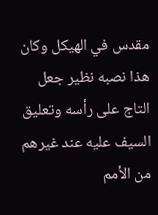مقدس في الهيكل وكان هذا نصبه نظير جعل التاج على رأسه وتعليق السيف عليه عند غيرهم من الأمم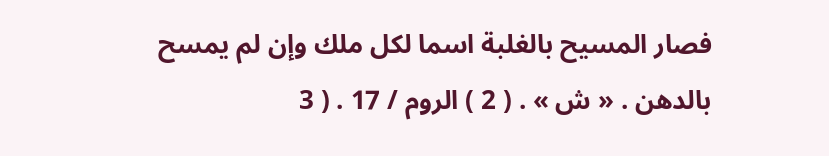فصار المسيح بالغلبة اسما لكل ملك وإن لم يمسح بالدهن . « ش » . ( 2 ) الروم / 17 . ( 3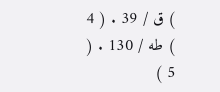) ق / 39 . ( 4 ) طه / 130 . ( 5 )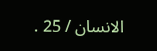الانسان / 25 .